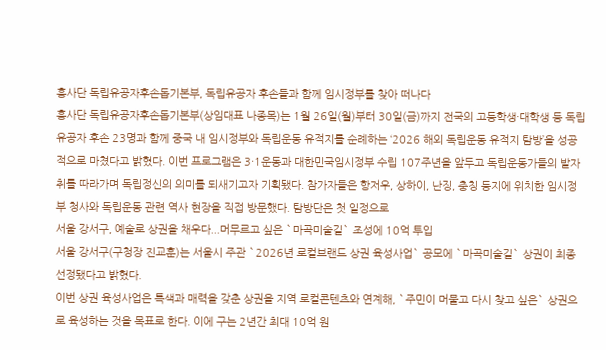흥사단 독립유공자후손돕기본부, 독립유공자 후손들과 함께 임시정부를 찾아 떠나다
흥사단 독립유공자후손돕기본부(상임대표 나종목)는 1월 26일(월)부터 30일(금)까지 전국의 고등학생·대학생 등 독립유공자 후손 23명과 함께 중국 내 임시정부와 독립운동 유적지를 순례하는 ‘2026 해외 독립운동 유적지 탐방’을 성공적으로 마쳤다고 밝혔다. 이번 프로그램은 3·1운동과 대한민국임시정부 수립 107주년을 앞두고 독립운동가들의 발자취를 따라가며 독립정신의 의미를 되새기고자 기획됐다. 참가자들은 항저우, 상하이, 난징, 충칭 등지에 위치한 임시정부 청사와 독립운동 관련 역사 현장을 직접 방문했다. 탐방단은 첫 일정으로
서울 강서구, 예술로 상권을 채우다...머무르고 싶은 `마곡미술길` 조성에 10억 투입
서울 강서구(구청장 진교훈)는 서울시 주관 `2026년 로컬브랜드 상권 육성사업` 공모에 `마곡미술길` 상권이 최종 선정됐다고 밝혔다.
이번 상권 육성사업은 특색과 매력을 갖춘 상권을 지역 로컬콘텐츠와 연계해, `주민이 머물고 다시 찾고 싶은` 상권으로 육성하는 것을 목표로 한다. 이에 구는 2년간 최대 10억 원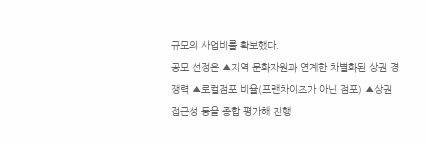규모의 사업비를 확보했다.
공모 선정은 ▲지역 문화자원과 연계한 차별화된 상권 경쟁력 ▲로컬점포 비율(프랜차이즈가 아닌 점포) ▲상권 접근성 등을 종합 평가해 진행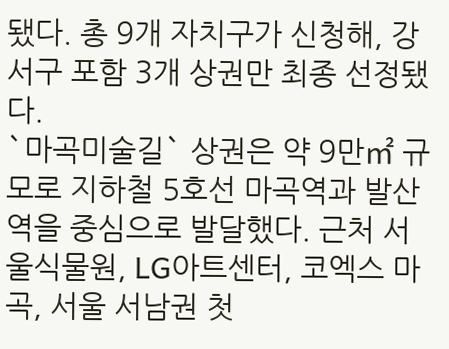됐다. 총 9개 자치구가 신청해, 강서구 포함 3개 상권만 최종 선정됐다.
`마곡미술길` 상권은 약 9만㎡ 규모로 지하철 5호선 마곡역과 발산역을 중심으로 발달했다. 근처 서울식물원, LG아트센터, 코엑스 마곡, 서울 서남권 첫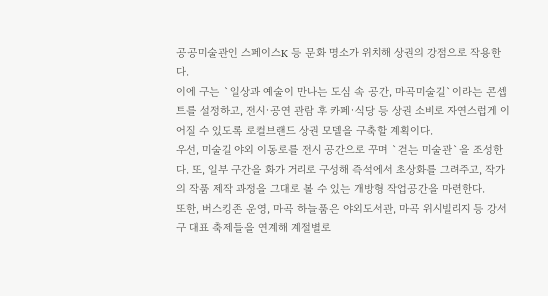공공미술관인 스페이스K 등 문화 명소가 위치해 상권의 강점으로 작용한다.
이에 구는 `일상과 예술이 만나는 도심 속 공간, 마곡미술길`이라는 콘셉트를 설정하고, 전시·공연 관람 후 카페·식당 등 상권 소비로 자연스럽게 이어질 수 있도록 로컬브랜드 상권 모델을 구축할 계획이다.
우선, 미술길 야외 이동로를 전시 공간으로 꾸며 `걷는 미술관`을 조성한다. 또, 일부 구간을 화가 거리로 구성해 즉석에서 초상화를 그려주고, 작가의 작품 제작 과정을 그대로 볼 수 있는 개방형 작업공간을 마련한다.
또한, 버스킹존 운영, 마곡 하늘품은 야외도서관, 마곡 위시빌리지 등 강서구 대표 축제들을 연계해 계절별로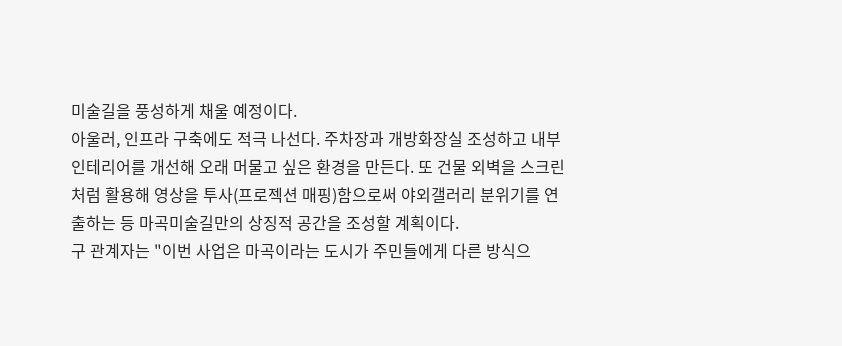미술길을 풍성하게 채울 예정이다.
아울러, 인프라 구축에도 적극 나선다. 주차장과 개방화장실 조성하고 내부 인테리어를 개선해 오래 머물고 싶은 환경을 만든다. 또 건물 외벽을 스크린처럼 활용해 영상을 투사(프로젝션 매핑)함으로써 야외갤러리 분위기를 연출하는 등 마곡미술길만의 상징적 공간을 조성할 계획이다.
구 관계자는 "이번 사업은 마곡이라는 도시가 주민들에게 다른 방식으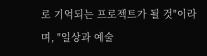로 기억되는 프로젝트가 될 것"이라며, "일상과 예술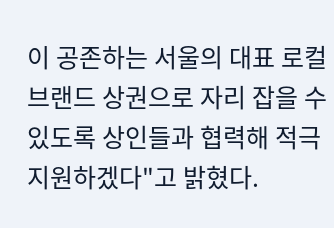이 공존하는 서울의 대표 로컬브랜드 상권으로 자리 잡을 수 있도록 상인들과 협력해 적극 지원하겠다"고 밝혔다.